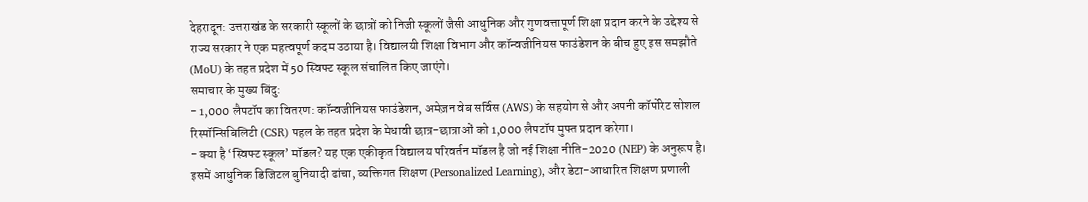देहरादून: उत्तराखंड के सरकारी स्कूलों के छात्रों को निजी स्कूलों जैसी आधुनिक और गुणवत्तापूर्ण शिक्षा प्रदान करने के उद्देश्य से राज्य सरकार ने एक महत्वपूर्ण कदम उठाया है। विद्यालयी शिक्षा विभाग और कॉन्वजीनियस फाउंडेशन के बीच हुए इस समझौते (MoU) के तहत प्रदेश में 50 स्विफ्ट स्कूल संचालित किए जाएंगे।
समाचार के मुख्य बिंदु:
- 1,000 लैपटॉप का वितरण: कॉन्वजीनियस फाउंडेशन, अमेज़न वेब सर्विस (AWS) के सहयोग से और अपनी कॉर्पोरेट सोशल रिस्पॉन्सिबिलिटी (CSR) पहल के तहत प्रदेश के मेधावी छात्र-छात्राओं को 1,000 लैपटॉप मुफ्त प्रदान करेगा।
- क्या है ‘स्विफ्ट स्कूल’ मॉडल? यह एक एकीकृत विद्यालय परिवर्तन मॉडल है जो नई शिक्षा नीति-2020 (NEP) के अनुरूप है। इसमें आधुनिक डिजिटल बुनियादी ढांचा, व्यक्तिगत शिक्षण (Personalized Learning), और डेटा-आधारित शिक्षण प्रणाली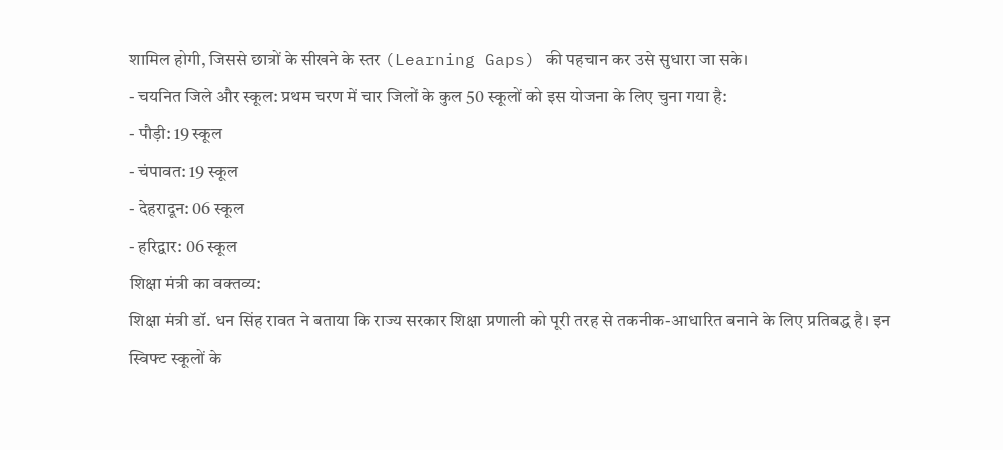शामिल होगी, जिससे छात्रों के सीखने के स्तर (Learning Gaps) की पहचान कर उसे सुधारा जा सके।
- चयनित जिले और स्कूल: प्रथम चरण में चार जिलों के कुल 50 स्कूलों को इस योजना के लिए चुना गया है:
- पौड़ी: 19 स्कूल
- चंपावत: 19 स्कूल
- देहरादून: 06 स्कूल
- हरिद्वार: 06 स्कूल
शिक्षा मंत्री का वक्तव्य:
शिक्षा मंत्री डॉ. धन सिंह रावत ने बताया कि राज्य सरकार शिक्षा प्रणाली को पूरी तरह से तकनीक-आधारित बनाने के लिए प्रतिबद्ध है। इन स्विफ्ट स्कूलों के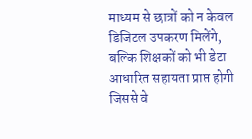माध्यम से छात्रों को न केवल डिजिटल उपकरण मिलेंगे, बल्कि शिक्षकों को भी डेटा आधारित सहायता प्राप्त होगी जिससे वे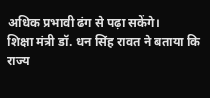अधिक प्रभावी ढंग से पढ़ा सकेंगे।
शिक्षा मंत्री डॉ. धन सिंह रावत ने बताया कि राज्य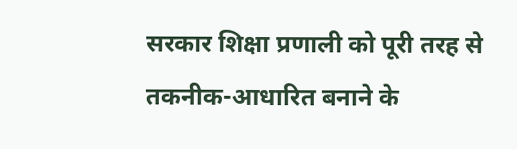सरकार शिक्षा प्रणाली को पूरी तरह से तकनीक-आधारित बनाने के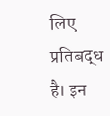लिए प्रतिबद्ध है। इन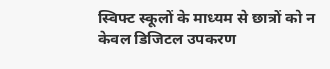स्विफ्ट स्कूलों के माध्यम से छात्रों को न केवल डिजिटल उपकरण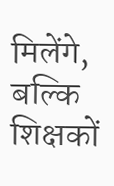मिलेंगे, बल्कि शिक्षकों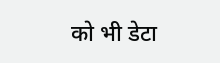को भी डेटा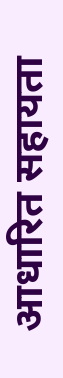आधारित सहायता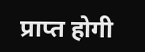प्राप्त होगी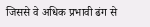जिससे वे अधिक प्रभावी ढंग से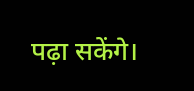पढ़ा सकेंगे।